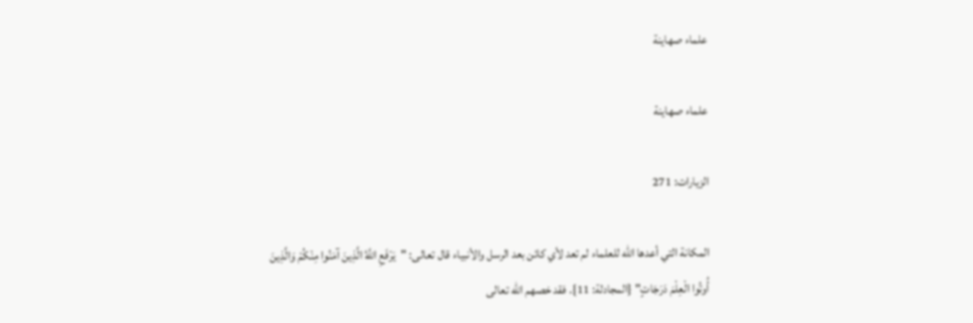علماء صهاينة

علماء صهاينة

الزيارات: 271

المكانة التي أعدها الله للعلماء لم تعد لأي كائن بعد الرسل والأنبياء قال تعالى: "يَرْفَعِ اللَّهُ الَّذِينَ آمَنُوا مِنْكُمْ وَالَّذِينَ أُوتُوا الْعِلْمَ دَرَجَاتٍ" {المجادلة: 11}. فقد خصهم الله تعالى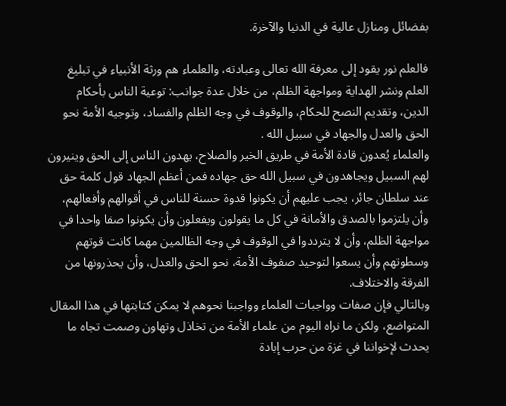بفضائل ومنازل عالية في الدنيا والآخرة.

فالعلم نور يقود إلى معرفة الله تعالى وعبادته، والعلماء هم ورثة الأنبياء في تبليغ العلم ونشر الهداية ومواجهة الظلم، من خلال عدة جوانب: توعية الناس بأحكام الدين، وتقديم النصح للحكام، والوقوف في وجه الظلم والفساد، وتوجيه الأمة نحو الحق والعدل والجهاد في سبيل الله .
والعلماء يُعدون قادة الأمة في طريق الخير والصلاح، يهدون الناس إلى الحق وينيرون لهم السبيل ويجاهدون في سبيل الله حق جهاده فمن أعظم الجهاد قول كلمة حق عند سلطان جائر، يجب عليهم أن يكونوا قدوة حسنة للناس في أقوالهم وأفعالهم، وأن يلتزموا بالصدق والأمانة في كل ما يقولون ويفعلون وأن يكونوا صفا واحدا في مواجهة الظلم، وأن لا يترددوا في الوقوف في وجه الظالمين مهما كانت قوتهم وسطوتهم وأن يسعوا لتوحيد صفوف الأمة، نحو الحق والعدل، وأن يحذرونها من الفرقة والاختلاف.
وبالتالي فإن صفات وواجبات العلماء وواجبنا نحوهم لا يمكن كتابتها في هذا المقال المتواضع، ولكن ما نراه اليوم من علماء الأمة من تخاذل وتهاون وصمت تجاه ما يحدث لإخواننا في غزة من حرب إبادة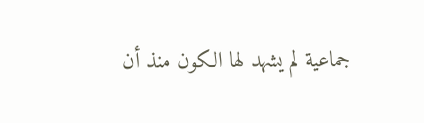جماعية لم يشهد لها الكون منذ أن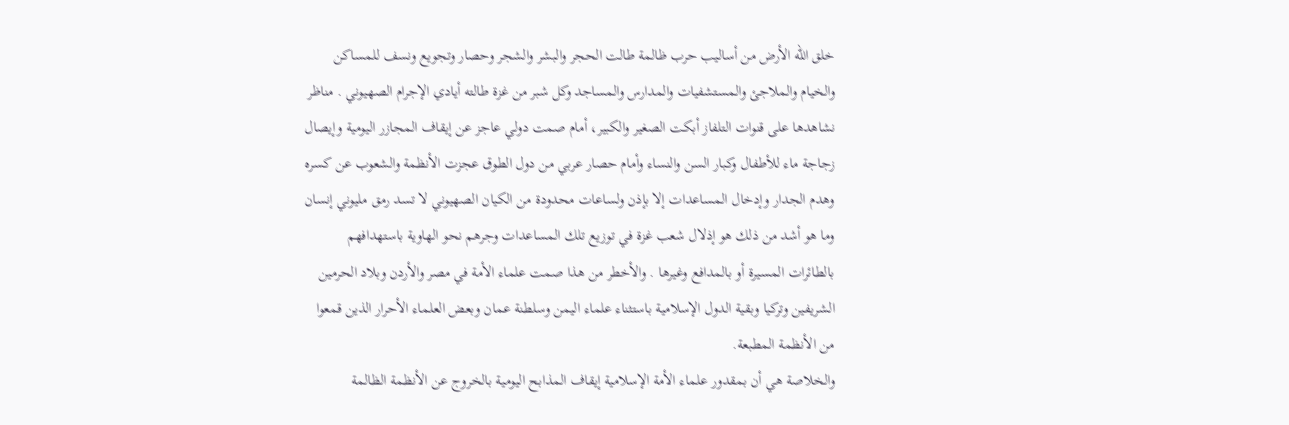خلق الله الأرض من أساليب حرب ظالمة طالت الحجر والبشر والشجر وحصار وتجويع ونسف للمساكن والخيام والملاجئ والمستشفيات والمدارس والمساجد وكل شبر من غزة طالته أيادي الإجرام الصهيوني . مناظر نشاهدها على قنوات التلفاز أبكت الصغير والكبير، أمام صمت دولي عاجز عن إيقاف المجازر اليومية وإيصال زجاجة ماء للأطفال وكبار السن والنساء وأمام حصار عربي من دول الطوق عجزت الأنظمة والشعوب عن كسره وهدم الجدار وإدخال المساعدات إلا بإذن ولساعات محدودة من الكيان الصهيوني لا تسد رمق مليوني إنسان وما هو أشد من ذلك هو إذلال شعب غزة في توزيع تلك المساعدات وجرهم نحو الهاوية باستهدافهم بالطائرات المسيرة أو بالمدافع وغيرها . والأخطر من هذا صمت علماء الأمة في مصر والأردن وبلاد الحرمين الشريفين وتركيا وبقية الدول الإسلامية باستثناء علماء اليمن وسلطنة عمان وبعض العلماء الأحرار الذين قمعوا من الأنظمة المطبعة.
والخلاصة هي أن بمقدور علماء الأمة الإسلامية إيقاف المذابح اليومية بالخروج عن الأنظمة الظالمة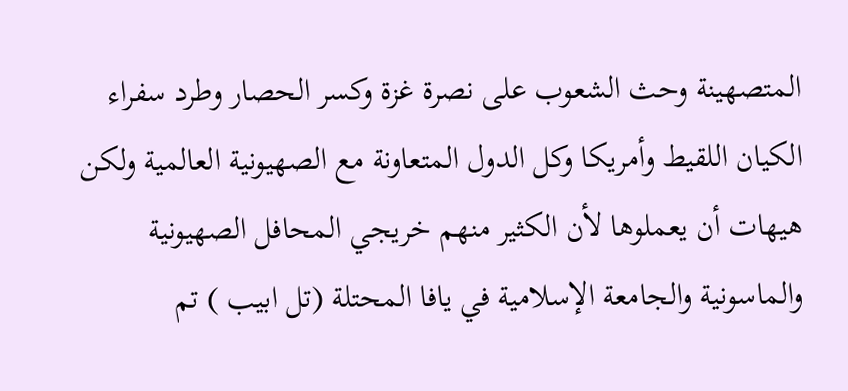المتصهينة وحث الشعوب على نصرة غزة وكسر الحصار وطرد سفراء الكيان اللقيط وأمريكا وكل الدول المتعاونة مع الصهيونية العالمية ولكن هيهات أن يعملوها لأن الكثير منهم خريجي المحافل الصهيونية والماسونية والجامعة الإسلامية في يافا المحتلة (تل ابيب ) تم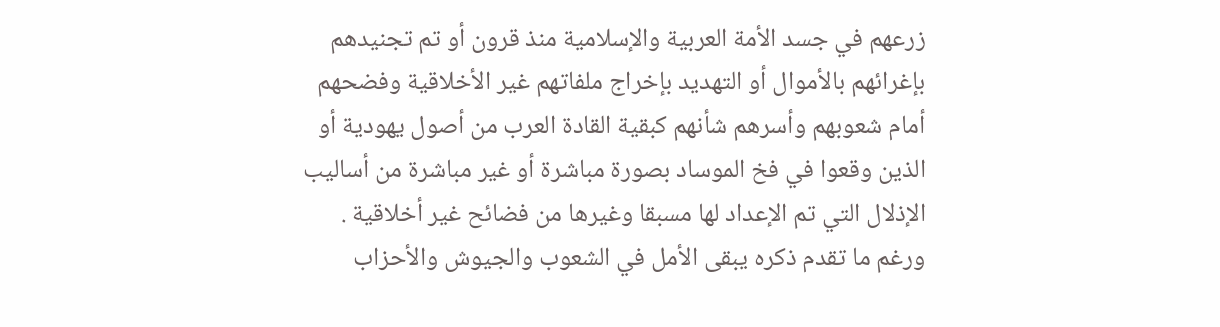زرعهم في جسد الأمة العربية والإسلامية منذ قرون أو تم تجنيدهم بإغرائهم بالأموال أو التهديد بإخراج ملفاتهم غير الأخلاقية وفضحهم أمام شعوبهم وأسرهم شأنهم كبقية القادة العرب من أصول يهودية أو الذين وقعوا في فخ الموساد بصورة مباشرة أو غير مباشرة من أساليب الإذلال التي تم الإعداد لها مسبقا وغيرها من فضائح غير أخلاقية .
ورغم ما تقدم ذكره يبقى الأمل في الشعوب والجيوش والأحزاب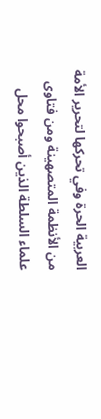العربية الحرة وفي تحركها لتحرير الأمة من الأنظمة المتصهينة ومن فتاوى علماء السلطة الذين أصبحوا محل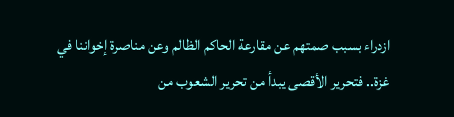ازدراء بسبب صمتهم عن مقارعة الحاكم الظالم وعن مناصرة إخواننا في غزة.. فتحرير الأقصى يبدأ من تحرير الشعوب من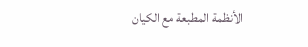الأنظمة المطبعة مع الكيان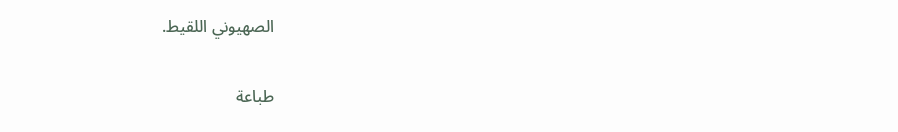الصهيوني اللقيط.

طباعة